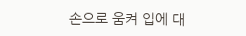손으로 움켜 입에 대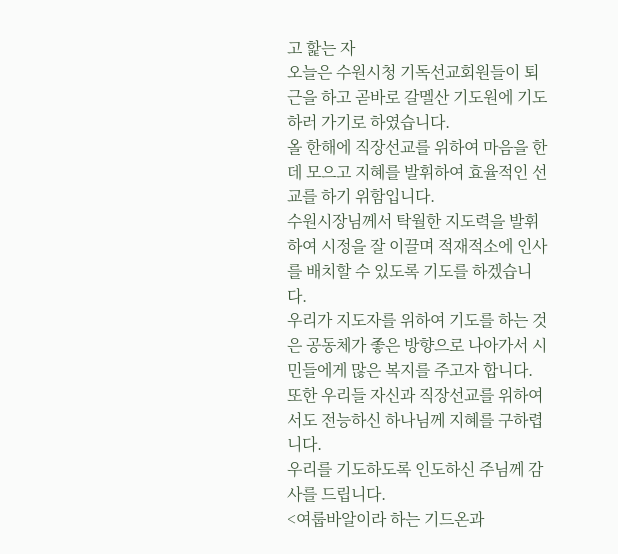고 핥는 자
오늘은 수원시청 기독선교회원들이 퇴근을 하고 곧바로 갈멜산 기도원에 기도하러 가기로 하였습니다.
올 한해에 직장선교를 위하여 마음을 한데 모으고 지혜를 발휘하여 효율적인 선교를 하기 위함입니다.
수원시장님께서 탁월한 지도력을 발휘하여 시정을 잘 이끌며 적재적소에 인사를 배치할 수 있도록 기도를 하겠습니다.
우리가 지도자를 위하여 기도를 하는 것은 공동체가 좋은 방향으로 나아가서 시민들에게 많은 복지를 주고자 합니다.
또한 우리들 자신과 직장선교를 위하여서도 전능하신 하나님께 지혜를 구하렵니다.
우리를 기도하도록 인도하신 주님께 감사를 드립니다.
<여룹바알이라 하는 기드온과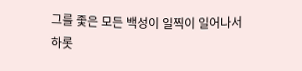그를 좇은 모든 백성이 일찍이 일어나서 하롯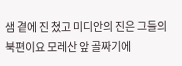샘 곁에 진 쳤고 미디안의 진은 그들의 북편이요 모레산 앞 골짜기에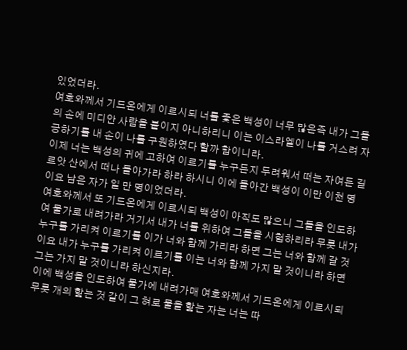있었더라.
여호와께서 기드온에게 이르시되 너를 좇은 백성이 너무 많은즉 내가 그들의 손에 미디안 사람을 붙이지 아니하리니 이는 이스라엘이 나를 거스려 자긍하기를 내 손이 나를 구원하였다 할까 함이니라.
이제 너는 백성의 귀에 고하여 이르기를 누구든지 두려워서 떠는 자여든 길르앗 산에서 떠나 돌아가라 하라 하시니 이에 돌아간 백성이 이만 이천 명이요 남은 자가 일 만 명이었더라.
여호와께서 또 기드온에게 이르시되 백성이 아직도 많으니 그들을 인도하여 물가로 내려가라 거기서 내가 너를 위하여 그들을 시험하리라 무릇 내가 누구를 가리켜 이르기를 이가 너와 함께 가리라 하면 그는 너와 함께 갈 것이요 내가 누구를 가리켜 이르기를 이는 너와 함께 가지 말 것이니라 하면 그는 가지 말 것이니라 하신지라.
이에 백성을 인도하여 물가에 내려가매 여호와께서 기드온에게 이르시되 무릇 개의 핥는 것 같이 그 혀로 물을 핥는 자는 너는 따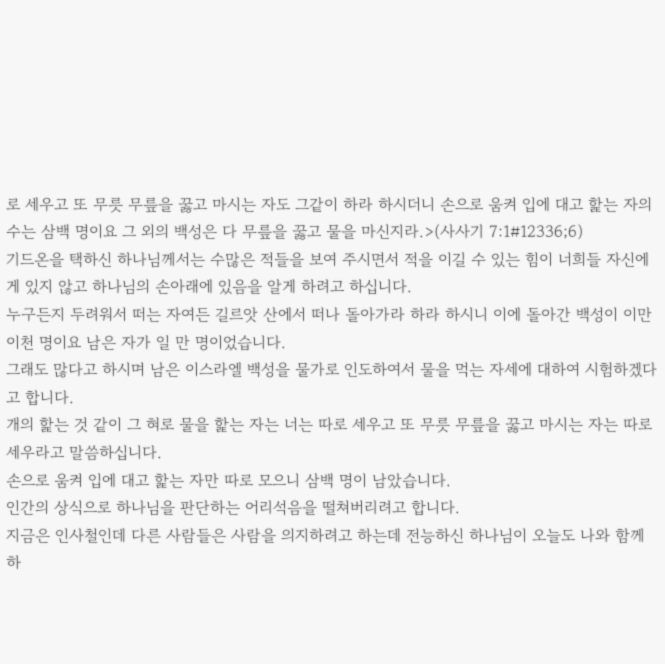로 세우고 또 무릇 무릎을 꿇고 마시는 자도 그같이 하라 하시더니 손으로 움켜 입에 대고 핥는 자의 수는 삼백 명이요 그 외의 백성은 다 무릎을 꿇고 물을 마신지라.>(사사기 7:1#12336;6)
기드온을 택하신 하나님께서는 수많은 적들을 보여 주시면서 적을 이길 수 있는 힘이 너희들 자신에게 있지 않고 하나님의 손아래에 있음을 알게 하려고 하십니다.
누구든지 두려워서 떠는 자여든 길르앗 산에서 떠나 돌아가라 하라 하시니 이에 돌아간 백성이 이만 이천 명이요 남은 자가 일 만 명이었습니다.
그래도 많다고 하시며 남은 이스라엘 백성을 물가로 인도하여서 물을 먹는 자세에 대하여 시험하겠다고 합니다.
개의 핥는 것 같이 그 혀로 물을 핥는 자는 너는 따로 세우고 또 무릇 무릎을 꿇고 마시는 자는 따로 세우라고 말씀하십니다.
손으로 움켜 입에 대고 핥는 자만 따로 모으니 삼백 명이 남았습니다.
인간의 상식으로 하나님을 판단하는 어리석음을 떨쳐버리려고 합니다.
지금은 인사철인데 다른 사람들은 사람을 의지하려고 하는데 전능하신 하나님이 오늘도 나와 함께 하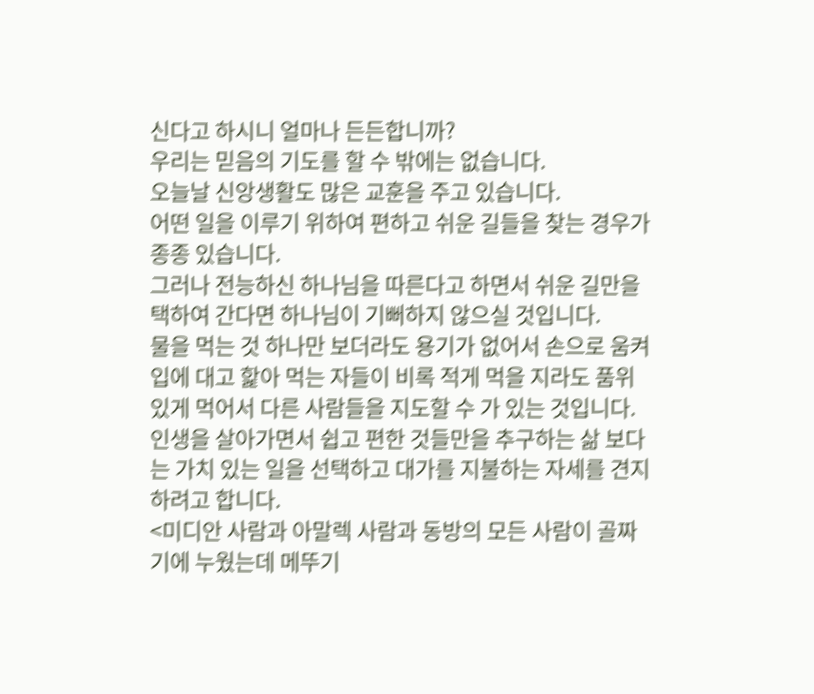신다고 하시니 얼마나 든든합니까?
우리는 믿음의 기도를 할 수 밖에는 없습니다.
오늘날 신앙생활도 많은 교훈을 주고 있습니다.
어떤 일을 이루기 위하여 편하고 쉬운 길들을 찾는 경우가 종종 있습니다.
그러나 전능하신 하나님을 따른다고 하면서 쉬운 길만을 택하여 간다면 하나님이 기뻐하지 않으실 것입니다.
물을 먹는 것 하나만 보더라도 용기가 없어서 손으로 움켜 입에 대고 핥아 먹는 자들이 비록 적게 먹을 지라도 품위 있게 먹어서 다른 사람들을 지도할 수 가 있는 것입니다.
인생을 살아가면서 쉽고 편한 것들만을 추구하는 삶 보다는 가치 있는 일을 선택하고 대가를 지불하는 자세를 견지하려고 합니다.
<미디안 사람과 아말렉 사람과 동방의 모든 사람이 골짜기에 누웠는데 메뚜기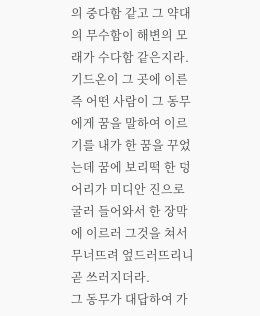의 중다함 같고 그 약대의 무수함이 해변의 모래가 수다함 같은지라.
기드온이 그 곳에 이른즉 어떤 사람이 그 동무에게 꿈을 말하여 이르기를 내가 한 꿈을 꾸었는데 꿈에 보리떡 한 덩어리가 미디안 진으로 굴러 들어와서 한 장막에 이르러 그것을 쳐서 무너뜨려 엎드러뜨리니 곧 쓰러지더라.
그 동무가 대답하여 가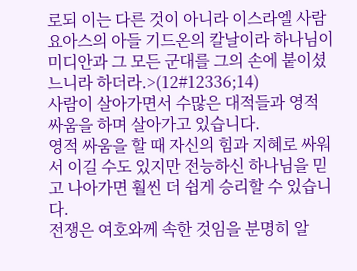로되 이는 다른 것이 아니라 이스라엘 사람 요아스의 아들 기드온의 칼날이라 하나님이 미디안과 그 모든 군대를 그의 손에 붙이셨느니라 하더라.>(12#12336;14)
사람이 살아가면서 수많은 대적들과 영적 싸움을 하며 살아가고 있습니다.
영적 싸움을 할 때 자신의 힘과 지혜로 싸워서 이길 수도 있지만 전능하신 하나님을 믿고 나아가면 훨씬 더 쉽게 승리할 수 있습니다.
전쟁은 여호와께 속한 것임을 분명히 알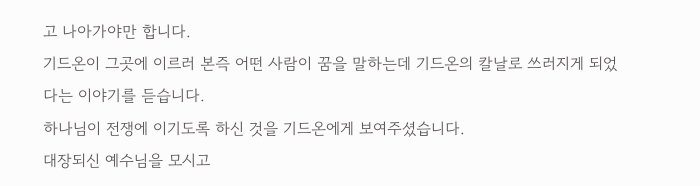고 나아가야만 합니다.
기드온이 그곳에 이르러 본즉 어떤 사람이 꿈을 말하는데 기드온의 칼날로 쓰러지게 되었다는 이야기를 듣습니다.
하나님이 전쟁에 이기도록 하신 것을 기드온에게 보여주셨습니다.
대장되신 예수님을 모시고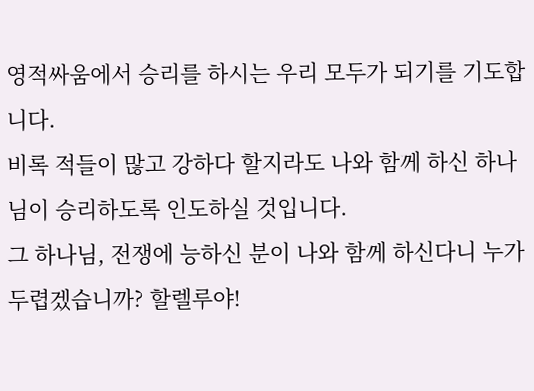영적싸움에서 승리를 하시는 우리 모두가 되기를 기도합니다.
비록 적들이 많고 강하다 할지라도 나와 함께 하신 하나님이 승리하도록 인도하실 것입니다.
그 하나님, 전쟁에 능하신 분이 나와 함께 하신다니 누가 두렵겠습니까? 할렐루야!